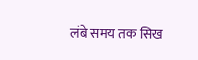लंबे समय तक सिख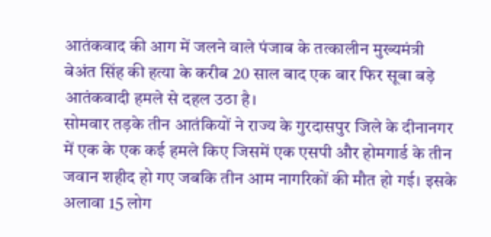आतंकवाद की आग में जलने वाले पंजाब के तत्कालीन मुख्यमंत्री बेअंत सिंह की हत्या के करीब 20 साल बाद एक बार फिर सूबा बड़े आतंकवादी हमले से दहल उठा है।
सोमवार तड़के तीन आतंकियों ने राज्य के गुरदासपुर जिले के दीनानगर में एक के एक कई हमले किए जिसमें एक एसपी और होमगार्ड के तीन जवान शहीद हो गए जबकि तीन आम नागरिकों की मौत हो गई। इसके अलावा 15 लोग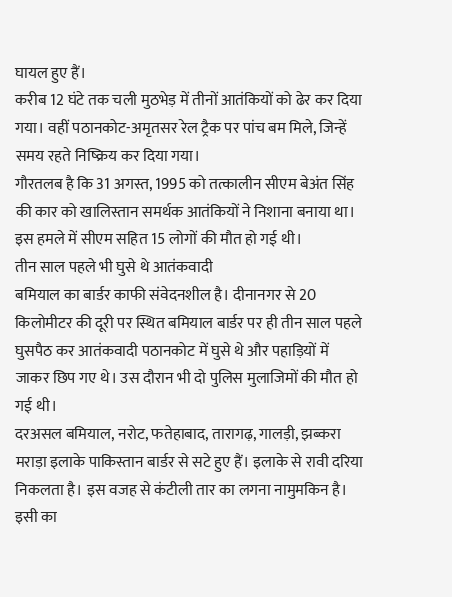घायल हुए हैं।
करीब 12 घंटे तक चली मुठभेड़ में तीनों आतंकियों को ढेर कर दिया गया। वहीं पठानकोट-अमृतसर रेल ट्रैक पर पांच बम मिले, जिन्हें समय रहते निष्क्रिय कर दिया गया।
गौरतलब है कि 31 अगस्त, 1995 को तत्कालीन सीएम बेअंत सिंह की कार को खालिस्तान समर्थक आतंकियों ने निशाना बनाया था। इस हमले में सीएम सहित 15 लोगों की मौत हो गई थी।
तीन साल पहले भी घुसे थे आतंकवादी
बमियाल का बार्डर काफी संवेदनशील है। दीनानगर से 20 किलोमीटर की दूरी पर स्थित बमियाल बार्डर पर ही तीन साल पहले घुसपैठ कर आतंकवादी पठानकोट में घुसे थे और पहाड़ियों में जाकर छिप गए थे। उस दौरान भी दो पुलिस मुलाजिमों की मौत हो गई थी।
दरअसल बमियाल, नरोट, फतेहाबाद, तारागढ़, गालड़ी, झब्करा मराड़ा इलाके पाकिस्तान बार्डर से सटे हुए हैं। इलाके से रावी दरिया निकलता है। इस वजह से कंटीली तार का लगना नामुमकिन है।
इसी का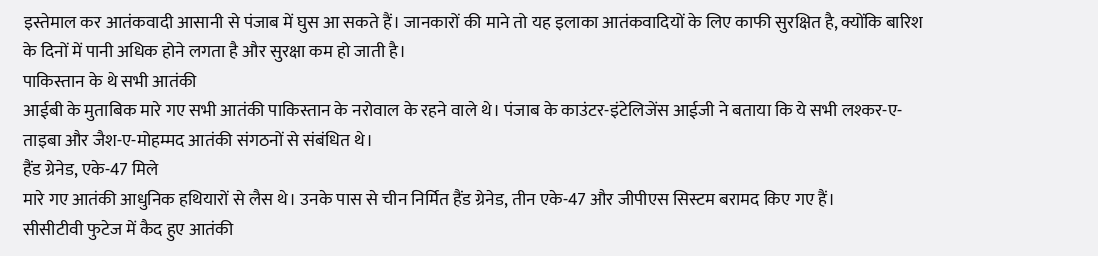इस्तेमाल कर आतंकवादी आसानी से पंजाब में घुस आ सकते हैं। जानकारों की माने तो यह इलाका आतंकवादियों के लिए काफी सुरक्षित है, क्योंकि बारिश के दिनों में पानी अधिक होने लगता है और सुरक्षा कम हो जाती है।
पाकिस्तान के थे सभी आतंकी
आईबी के मुताबिक मारे गए सभी आतंकी पाकिस्तान के नरोवाल के रहने वाले थे। पंजाब के काउंटर-इंटेलिजेंस आईजी ने बताया कि ये सभी लश्कर-ए-ताइबा और जैश-ए-मोहम्मद आतंकी संगठनों से संबंधित थे।
हैंड ग्रेनेड, एके-47 मिले
मारे गए आतंकी आधुनिक हथियारों से लैस थे। उनके पास से चीन निर्मित हैंड ग्रेनेड, तीन एके-47 और जीपीएस सिस्टम बरामद किए गए हैं।
सीसीटीवी फुटेज में कैद हुए आतंकी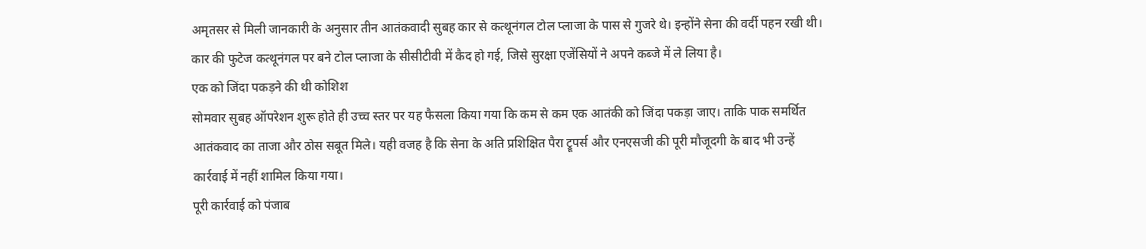अमृतसर से मिली जानकारी के अनुसार तीन आतंकवादी सुबह कार से कत्थूनंगल टोल प्लाजा के पास से गुजरे थे। इन्होंने सेना की वर्दी पहन रखी थी। कार की फुटेज कत्थूनंगल पर बने टोल प्लाजा के सीसीटीवी में कैद हो गई, जिसे सुरक्षा एजेंसियों ने अपने कब्जे में ले लिया है।
एक को जिंदा पकड़ने की थी कोशिश
सोमवार सुबह ऑपरेशन शुरू होते ही उच्च स्तर पर यह फैसला किया गया कि कम से कम एक आतंकी को जिंदा पकड़ा जाए। ताकि पाक समर्थित आतंकवाद का ताजा और ठोस सबूत मिले। यही वजह है कि सेना के अति प्रशिक्षित पैरा ट्रूपर्स और एनएसजी की पूरी मौजूदगी के बाद भी उन्हें कार्रवाई में नहीं शामिल किया गया।
पूरी कार्रवाई को पंजाब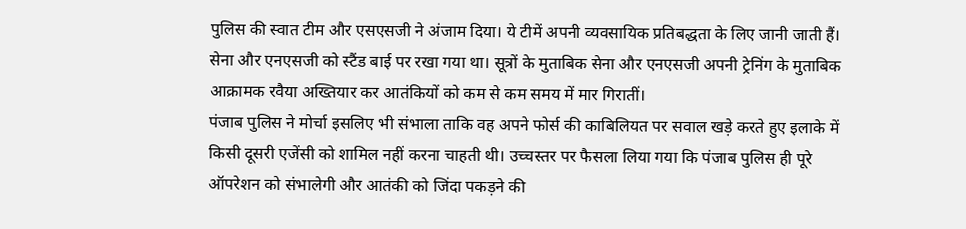पुलिस की स्वात टीम और एसएसजी ने अंजाम दिया। ये टीमें अपनी व्यवसायिक प्रतिबद्धता के लिए जानी जाती हैं। सेना और एनएसजी को स्टैंड बाई पर रखा गया था। सूत्रों के मुताबिक सेना और एनएसजी अपनी ट्रेनिंग के मुताबिक आक्रामक रवैया अख्तियार कर आतंकियों को कम से कम समय में मार गिरातीं।
पंजाब पुलिस ने मोर्चा इसलिए भी संभाला ताकि वह अपने फोर्स की काबिलियत पर सवाल खड़े करते हुए इलाके में किसी दूसरी एजेंसी को शामिल नहीं करना चाहती थी। उच्चस्तर पर फैसला लिया गया कि पंजाब पुलिस ही पूरे ऑपरेशन को संभालेगी और आतंकी को जिंदा पकड़ने की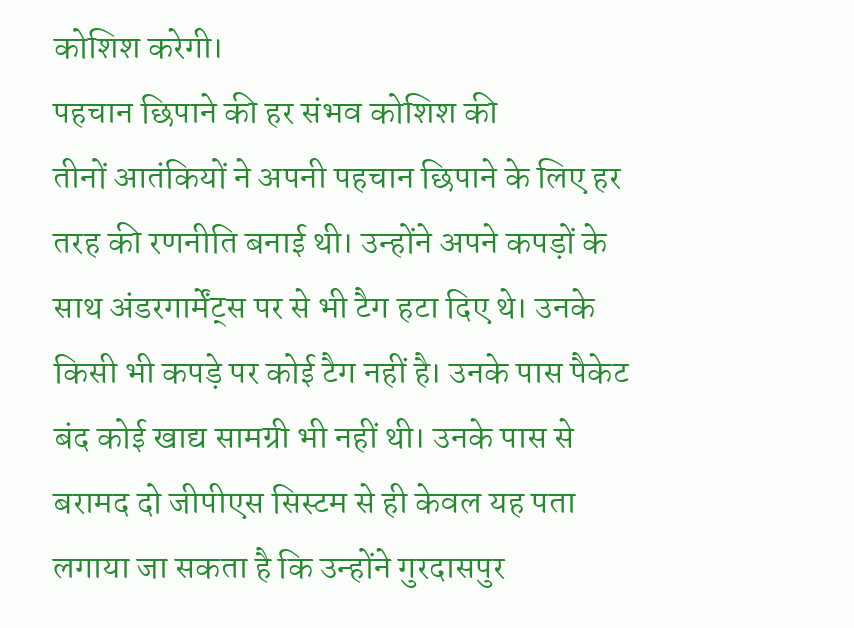कोशिश करेगी।
पहचान छिपाने की हर संभव कोशिश की
तीनों आतंकियों ने अपनी पहचान छिपाने के लिए हर तरह की रणनीति बनाई थी। उन्होंने अपने कपड़ों के साथ अंडरगार्मेंट्स पर से भी टैग हटा दिए थे। उनके किसी भी कपड़े पर कोई टैग नहीं है। उनके पास पैकेट बंद कोई खाद्य सामग्री भी नहीं थी। उनके पास से बरामद दो जीपीएस सिस्टम से ही केवल यह पता लगाया जा सकता है कि उन्होंने गुरदासपुर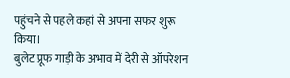पहुंचने से पहले कहां से अपना सफर शुरू किया।
बुलेट प्रूफ गाड़ी के अभाव में देरी से ऑपरेशन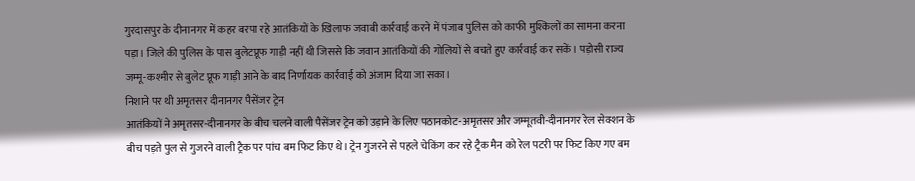गुरदासपुर के दीनानगर में कहर बरपा रहे आतंकियों के खिलाफ जवाबी कार्रवाई करने में पंजाब पुलिस को काफी मुश्किलों का सामना करना पड़ा। जिले की पुलिस के पास बुलेटप्रूफ गाड़ी नहीं थी जिससे कि जवान आतंकियों की गोलियों से बचते हुए कार्रवाई कर सकें। पड़ोसी राज्य जम्मू-कश्मीर से बुलेट प्रूफ गाड़ी आने के बाद निर्णायक कार्रवाई को अंजाम दिया जा सका।
निशाने पर थी अमृतसर दीनानगर पैसेंजर ट्रेन
आतंकियों ने अमृतसर-दीनानगर के बीच चलने वाली पैसेंजर ट्रेन को उड़ाने के लिए पठानकोट-अमृतसर और जम्मूतवी-दीनानगर रेल सेक्शन के बीच पड़ते पुल से गुजरने वाली ट्रैक पर पांच बम फिट किए थे। ट्रेन गुजरने से पहले चेकिंग कर रहे ट्रैक मैन को रेल पटरी पर फिट किए गए बम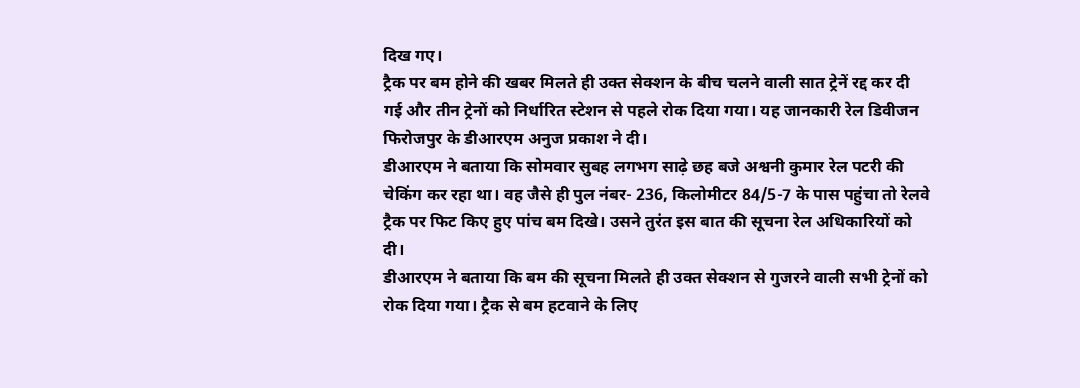दिख गए।
ट्रैक पर बम होने की खबर मिलते ही उक्त सेक्शन के बीच चलने वाली सात ट्रेनें रद्द कर दी गई और तीन ट्रेनों को निर्धारित स्टेशन से पहले रोक दिया गया। यह जानकारी रेल डिवीजन फिरोजपुर के डीआरएम अनुज प्रकाश ने दी।
डीआरएम ने बताया कि सोमवार सुबह लगभग साढ़े छह बजे अश्वनी कुमार रेल पटरी की चेकिंग कर रहा था। वह जैसे ही पुल नंबर- 236, किलोमीटर 84/5-7 के पास पहुंचा तो रेलवे ट्रैक पर फिट किए हुए पांच बम दिखे। उसने तुरंत इस बात की सूचना रेल अधिकारियों को दी।
डीआरएम ने बताया कि बम की सूचना मिलते ही उक्त सेक्शन से गुजरने वाली सभी ट्रेनों को रोक दिया गया। ट्रैक से बम हटवाने के लिए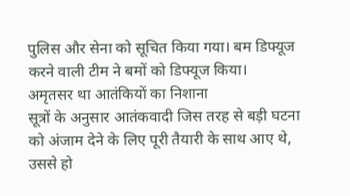पुलिस और सेना को सूचित किया गया। बम डिफ्यूज करने वाली टीम ने बमों को डिफ्यूज किया।
अमृतसर था आतंकियों का निशाना
सूत्रों के अनुसार आतंकवादी जिस तरह से बड़ी घटना को अंजाम देने के लिए पूरी तैयारी के साथ आए थे, उससे हो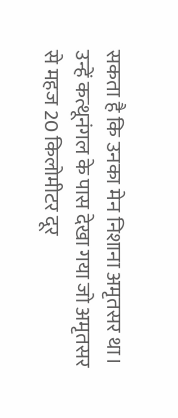सकता है कि उनका मेन निशाना अमृतसर था। उन्हें कत्थूनंगल के पास देखा गया जो अमृतसर से महज 20 किलोमीटर दूर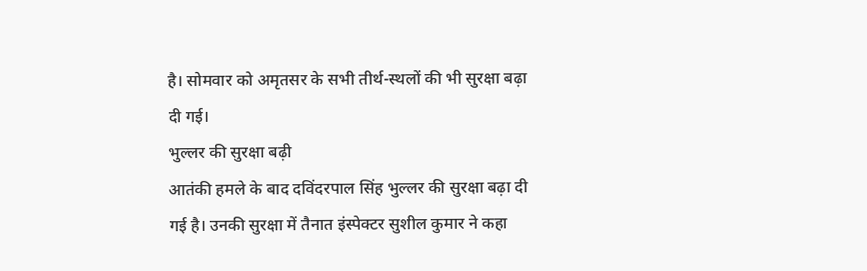है। सोमवार को अमृतसर के सभी तीर्थ-स्थलों की भी सुरक्षा बढ़ा दी गई।
भुल्लर की सुरक्षा बढ़ी
आतंकी हमले के बाद दविंदरपाल सिंह भुल्लर की सुरक्षा बढ़ा दी गई है। उनकी सुरक्षा में तैनात इंस्पेक्टर सुशील कुमार ने कहा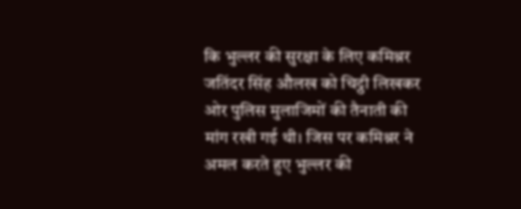कि भुल्लर की सुरक्षा के लिए कमिश्नर जतिंदर सिंह औलख को चिट्ठी लिखकर ओर पुलिस मुलाजिमों की तैनाती की मांग रखी गई थी। जिस पर कमिश्नर ने अमल करते हुए भुल्लर की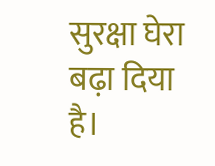सुरक्षा घेरा बढ़ा दिया है।